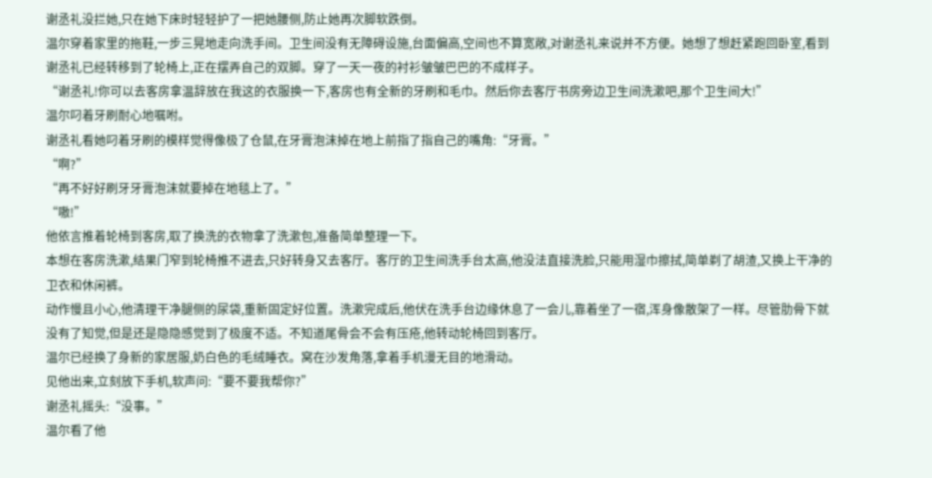谢丞礼没拦她,只在她下床时轻轻护了一把她腰侧,防止她再次脚软跌倒。
温尔穿着家里的拖鞋,一步三晃地走向洗手间。卫生间没有无障碍设施,台面偏高,空间也不算宽敞,对谢丞礼来说并不方便。她想了想赶紧跑回卧室,看到谢丞礼已经转移到了轮椅上,正在摆弄自己的双脚。穿了一天一夜的衬衫皱皱巴巴的不成样子。
“谢丞礼!你可以去客房拿温辞放在我这的衣服换一下,客房也有全新的牙刷和毛巾。然后你去客厅书房旁边卫生间洗漱吧,那个卫生间大!”
温尔叼着牙刷耐心地嘱咐。
谢丞礼看她叼着牙刷的模样觉得像极了仓鼠,在牙膏泡沫掉在地上前指了指自己的嘴角:“牙膏。”
“啊?”
“再不好好刷牙牙膏泡沫就要掉在地毯上了。”
“嗷!”
他依言推着轮椅到客房,取了换洗的衣物拿了洗漱包,准备简单整理一下。
本想在客房洗漱,结果门窄到轮椅推不进去,只好转身又去客厅。客厅的卫生间洗手台太高,他没法直接洗脸,只能用湿巾擦拭,简单剃了胡渣,又换上干净的卫衣和休闲裤。
动作慢且小心,他清理干净腿侧的尿袋,重新固定好位置。洗漱完成后,他伏在洗手台边缘休息了一会儿,靠着坐了一宿,浑身像散架了一样。尽管肋骨下就没有了知觉,但是还是隐隐感觉到了极度不适。不知道尾骨会不会有压疮,他转动轮椅回到客厅。
温尔已经换了身新的家居服,奶白色的毛绒睡衣。窝在沙发角落,拿着手机漫无目的地滑动。
见他出来,立刻放下手机,软声问:“要不要我帮你?”
谢丞礼摇头:“没事。”
温尔看了他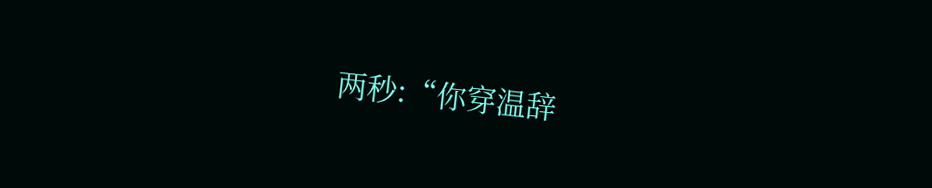两秒:“你穿温辞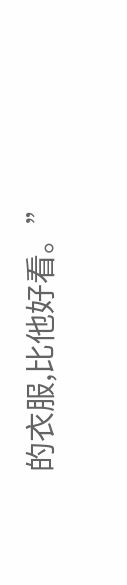的衣服,比他好看。”